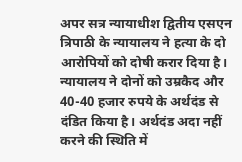अपर सत्र न्यायाधीश द्वितीय एसएन त्रिपाठी के न्यायालय ने हत्या के दो आरोपियों को दोषी करार दिया है। न्यायालय ने दोनों को उम्रकैद और 40-40 हजार रुपये के अर्थदंड से दंडित किया है। अर्थदंड अदा नहीं करने की स्थिति में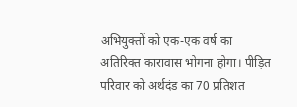अभियुक्तों को एक-एक वर्ष का अतिरिक्त कारावास भोगना होगा। पीड़ित परिवार को अर्थदंड का 70 प्रतिशत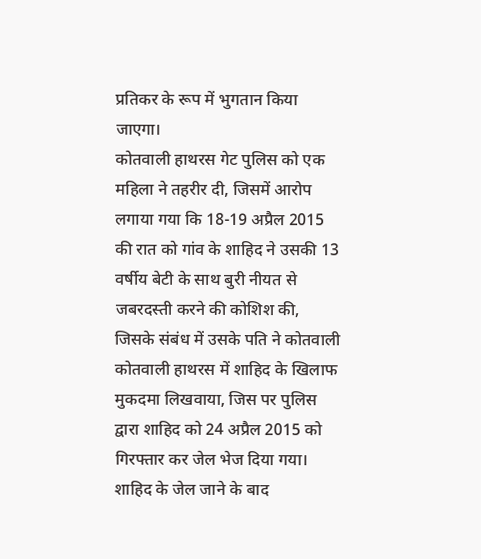प्रतिकर के रूप में भुगतान किया जाएगा।
कोतवाली हाथरस गेट पुलिस को एक महिला ने तहरीर दी, जिसमें आरोप लगाया गया कि 18-19 अप्रैल 2015 की रात को गांव के शाहिद ने उसकी 13 वर्षीय बेटी के साथ बुरी नीयत से जबरदस्ती करने की कोशिश की, जिसके संबंध में उसके पति ने कोतवाली कोतवाली हाथरस में शाहिद के खिलाफ मुकदमा लिखवाया, जिस पर पुलिस द्वारा शाहिद को 24 अप्रैल 2015 को गिरफ्तार कर जेल भेज दिया गया। शाहिद के जेल जाने के बाद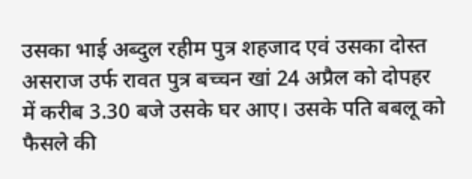उसका भाई अब्दुल रहीम पुत्र शहजाद एवं उसका दोस्त असराज उर्फ रावत पुत्र बच्चन खां 24 अप्रैल को दोपहर में करीब 3.30 बजे उसके घर आए। उसके पति बबलू को फैसले की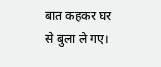बात कहकर घर से बुला ले गए।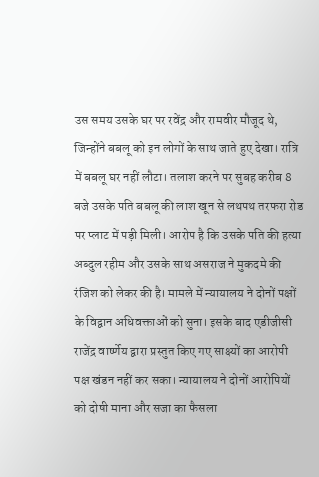उस समय उसके घर पर रवेंद्र और रामवीर मौजूद थे, जिन्होंने बबलू को इन लोगों के साथ जाते हुए देखा। रात्रि में बबलू घर नहीं लौटा। तलाश करने पर सुबह करीब 8 बजे उसके पति बबलू की लाश खून से लथपथ तरफरा रोड पर प्लाट में पड़ी मिली। आरोप है कि उसके पति की हत्या अब्दुल रहीम और उसके साथ असराज ने मुकदमे की रंजिश को लेकर की है। मामले में न्यायालय ने दोनों पक्षों के विद्वान अधिवक्ताओं को सुना। इसके बाद एडीजीसी राजेंद्र वार्ष्णेय द्वारा प्रस्तुत किए गए साक्ष्यों का आरोपी पक्ष खंडन नहीं कर सका। न्यायालय ने दोनों आरोपियों को दोषी माना और सजा का फैसला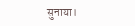सुनाया।